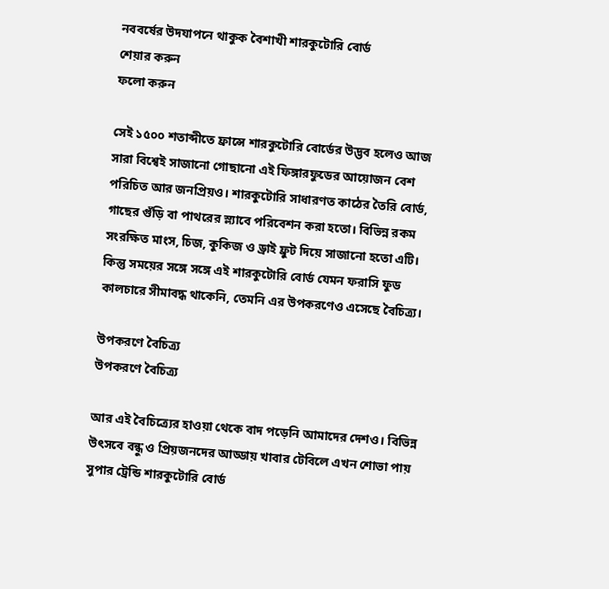নববর্ষের উদযাপনে থাকুক বৈশাখী শারকুটোরি বোর্ড
শেয়ার করুন
ফলো করুন

সেই ১৫০০ শতাব্দীতে ফ্রান্সে শারকুটোরি বোর্ডের উদ্ভব হলেও আজ সারা বিশ্বেই সাজানো গোছানো এই ফিঙ্গারফুডের আয়োজন বেশ পরিচিত আর জনপ্রিয়ও। শারকুটোরি সাধারণত কাঠের তৈরি বোর্ড, গাছের গুঁড়ি বা পাথরের স্ল্যাবে পরিবেশন করা হতো। বিভিন্ন রকম সংরক্ষিত মাংস, চিজ, কুকিজ ও ড্রাই ফ্রুট দিয়ে সাজানো হতো এটি। কিন্তু সময়ের সঙ্গে সঙ্গে এই শারকুটোরি বোর্ড যেমন ফরাসি ফুড কালচারে সীমাবদ্ধ থাকেনি, তেমনি এর উপকরণেও এসেছে বৈচিত্র্য।

উপকরণে বৈচিত্র্য
উপকরণে বৈচিত্র্য

আর এই বৈচিত্র্যের হাওয়া থেকে বাদ পড়েনি আমাদের দেশও। বিভিন্ন উৎসবে বন্ধু ও প্রিয়জনদের আড্ডায় খাবার টেবিলে এখন শোভা পায় সুপার ট্রেন্ডি শারকুটোরি বোর্ড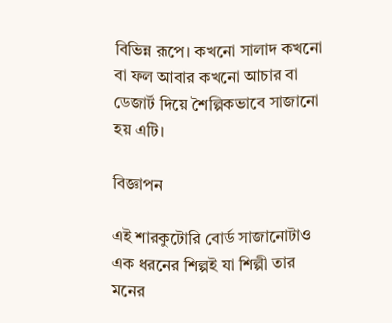বিভিন্ন রূপে। কখনো সালাদ কখনো বা ফল আবার কখনো আচার বা ডেজার্ট দিয়ে শৈল্পিকভাবে সাজানো হয় এটি।

বিজ্ঞাপন

এই শারকুটোরি বোর্ড সাজানোটাও এক ধরনের শিল্পই যা শিল্পী তার মনের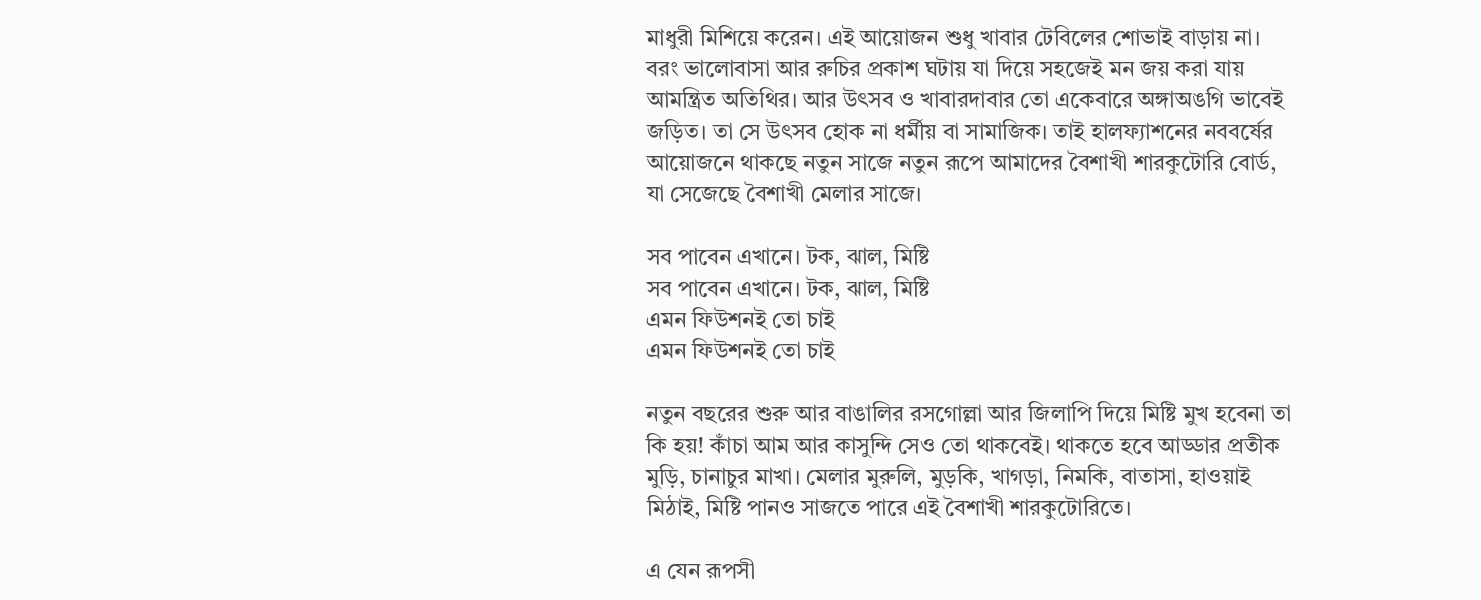মাধুরী মিশিয়ে করেন। এই আয়োজন শুধু খাবার টেবিলের শোভাই বাড়ায় না। বরং ভালোবাসা আর রুচির প্রকাশ ঘটায় যা দিয়ে সহজেই মন জয় করা যায় আমন্ত্রিত অতিথির। আর উৎসব ও খাবারদাবার তো একেবারে অঙ্গাঅঙগি ভাবেই জড়িত। তা সে উৎসব হোক না ধর্মীয় বা সামাজিক। তাই হালফ্যাশনের নববর্ষের আয়োজনে থাকছে নতুন সাজে নতুন রূপে আমাদের বৈশাখী শারকুটোরি বোর্ড, যা সেজেছে বৈশাখী মেলার সাজে।

সব পাবেন এখানে। টক, ঝাল, মিষ্টি
সব পাবেন এখানে। টক, ঝাল, মিষ্টি
এমন ফিউশনই তো চাই
এমন ফিউশনই তো চাই

নতুন বছরের শুরু আর বাঙালির রসগোল্লা আর জিলাপি দিয়ে মিষ্টি মুখ হবেনা তা কি হয়! কাঁচা আম আর কাসুন্দি সেও তো থাকবেই। থাকতে হবে আড্ডার প্রতীক মুড়ি, চানাচুর মাখা। মেলার মুরুলি, মুড়কি, খাগড়া, নিমকি, বাতাসা, হাওয়াই মিঠাই, মিষ্টি পানও সাজতে পারে এই বৈশাখী শারকুটোরিতে।

এ যেন রূপসী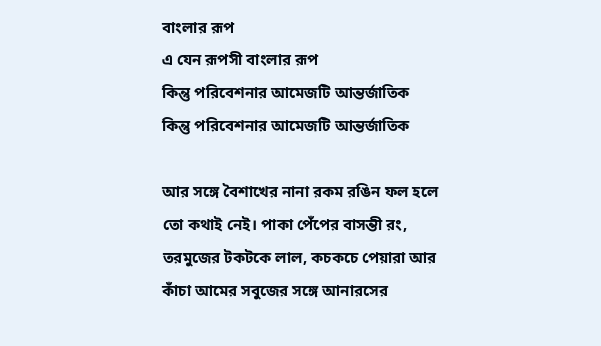বাংলার রূপ
এ যেন রূপসী বাংলার রূপ
কিন্তু পরিবেশনার আমেজটি আন্তর্জাতিক
কিন্তু পরিবেশনার আমেজটি আন্তর্জাতিক

আর সঙ্গে বৈশাখের নানা রকম রঙিন ফল হলে তো কথাই নেই। পাকা পেঁপের বাসন্তী রং, তরমুজের টকটকে লাল, কচকচে পেয়ারা আর কাঁচা আমের সবুজের সঙ্গে আনারসের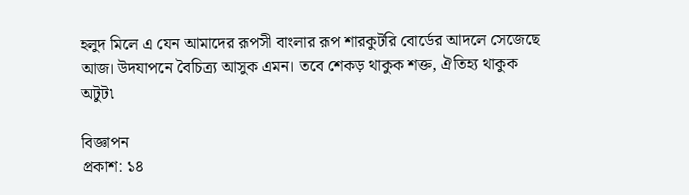হলুদ মিলে এ যেন আমাদের রূপসী বাংলার রূপ শারকুটরি বোর্ডের আদলে সেজেছে আজ। উদযাপনে বৈচিত্র্য আসুক এমন। তবে শেকড় থাকুক শক্ত, ঐতিহ্য থাকুক অটুট৷

বিজ্ঞাপন
প্রকাশ: ১৪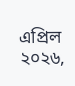এপ্রিল ২০২৬,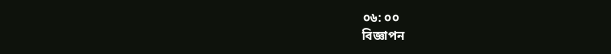০৬: ০০
বিজ্ঞাপন